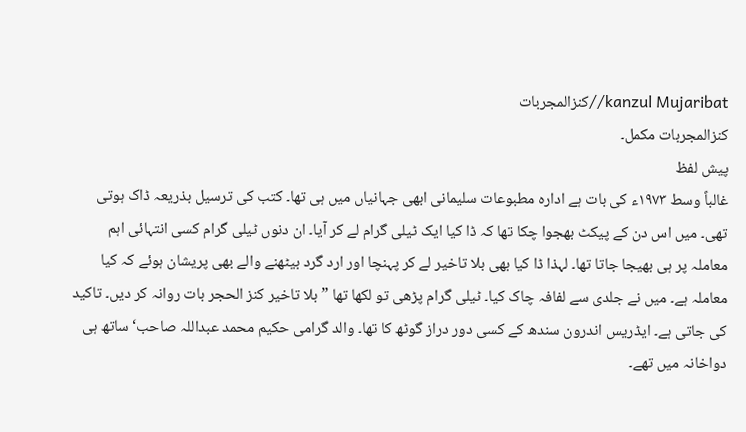kanzul Mujaribat//کنزالمجربات
کنزالمجربات مکمل۔
پیش لفظ
غالباً وسط ۱۹۷۳ء کی بات ہے ادارہ مطبوعات سلیمانی ابھی جہانیاں میں ہی تھا۔ کتب کی ترسیل بذریعہ ڈاک ہوتی تھی۔ میں اس دن کے پیکٹ بھجوا چکا تھا کہ ڈا کیا ایک ٹیلی گرام لے کر آیا۔ ان دنوں ٹیلی گرام کسی انتہائی اہم معاملہ پر ہی بھیجا جاتا تھا۔ لہذا ڈا کیا بھی بلا تاخیر لے کر پہنچا اور ارد گرد بیٹھنے والے بھی پریشان ہوئے کہ کیا معاملہ ہے۔ میں نے جلدی سے لفافہ چاک کیا۔ ٹیلی گرام پڑھی تو لکھا تھا ”بلا تاخیر کنز الحجر بات روانہ کر دیں۔ تاکید کی جاتی ہے۔ ایڈریس اندرون سندھ کے کسی دور دراز گوٹھ کا تھا۔ والد گرامی حکیم محمد عبداللہ صاحب‘ ساتھ ہی دواخانہ میں تھے۔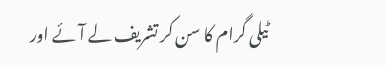ٹیلی گرام کا سن کر تشریف لے آئے اور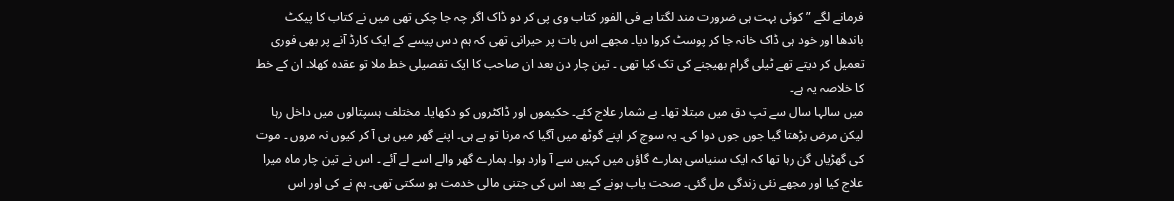فرمانے لگے ” کوئی بہت ہی ضرورت مند لگتا ہے فی الفور کتاب وی پی کر دو ڈاک اگر چہ جا چکی تھی میں نے کتاب کا پیکٹ باندھا اور خود ہی ڈاک خانہ جا کر پوسٹ کروا دیا۔ مجھے اس بات پر حیرانی تھی کہ ہم دس پیسے کے ایک کارڈ آنے پر بھی فوری تعمیل کر دیتے تھے ٹیلی گرام بھیجنے کی تک کیا تھی ۔ تین چار دن بعد ان صاحب کا ایک تفصیلی خط ملا تو عقدہ کھلا۔ ان کے خط کا خلاصہ یہ ہے۔
میں سالہا سال سے تپ دق میں مبتلا تھا۔ بے شمار علاج کئے۔ حکیموں اور ڈاکٹروں کو دکھایا۔ مختلف ہسپتالوں میں داخل رہا لیکن مرض بڑھتا گیا جوں جوں دوا کی۔ یہ سوچ کر اپنے گوٹھ میں آگیا کہ مرنا تو ہے ہی۔ اپنے گھر میں ہی آ کر کیوں نہ مروں ۔ موت کی گھڑیاں گن رہا تھا کہ ایک سنیاسی ہمارے گاؤں میں کہیں سے آ وارد ہوا۔ ہمارے گھر والے اسے لے آئے ۔ اس نے تین چار ماہ میرا علاج کیا اور مجھے نئی زندگی مل گئی۔ صحت یاب ہونے کے بعد اس کی جتنی مالی خدمت ہو سکتی تھی۔ ہم نے کی اور اس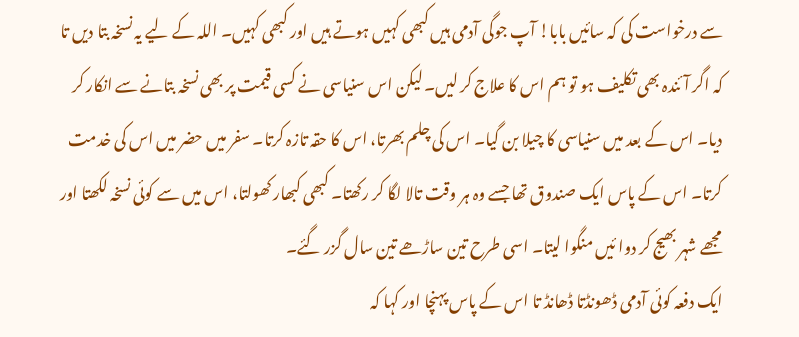سے درخواست کی کہ سائیں بابا! آپ جوگی آدمی ہیں کبھی کہیں ہوتے ہیں اور کبھی کہیں۔ اللہ کے لیے یہ نسخہ بتا دیں تا کہ اگر آئندہ بھی تکلیف ہو تو ہم اس کا علاج کر لیں۔ لیکن اس سنیاسی نے کسی قیمت پر بھی نسخہ بتانے سے انکار کر دیا۔ اس کے بعد میں سنیاسی کا چیلا بن گیا۔ اس کی چلم بھرتا، اس کا حقہ تازہ کرتا۔ سفر میں حضر میں اس کی خدمت کرتا۔ اس کے پاس ایک صندوق تھا جسے وہ ہر وقت تالا لگا کر رکھتا۔ کبھی کبھار کھولتا، اس میں سے کوئی نسخہ لکھتا اور مجھے شہر بھیج کر دوا ئیں منگوا لیتا۔ اسی طرح تین ساڑھے تین سال گزر گئے۔
ایک دفعہ کوئی آدمی ڈھونڈتا ڈھانڈ تا اس کے پاس پہنچا اور کہا کہ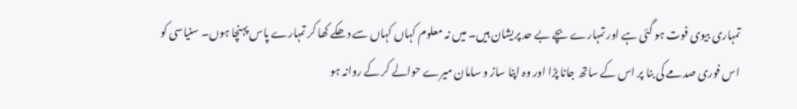تمہاری بیوی فوت ہو گئی ہے اور تمہارے بچے بے حد پریشان ہیں۔ میں نہ معلوم کہاں کہاں سے دھکے کھا کر تمہارے پاس پہنچا ہوں۔ سنیاسی کو اس فوری صدمے کی بنا پر اس کے ساتھ جانا پڑا اور وہ اپنا ساز و سامان میرے حوالے کر کے روانہ ہو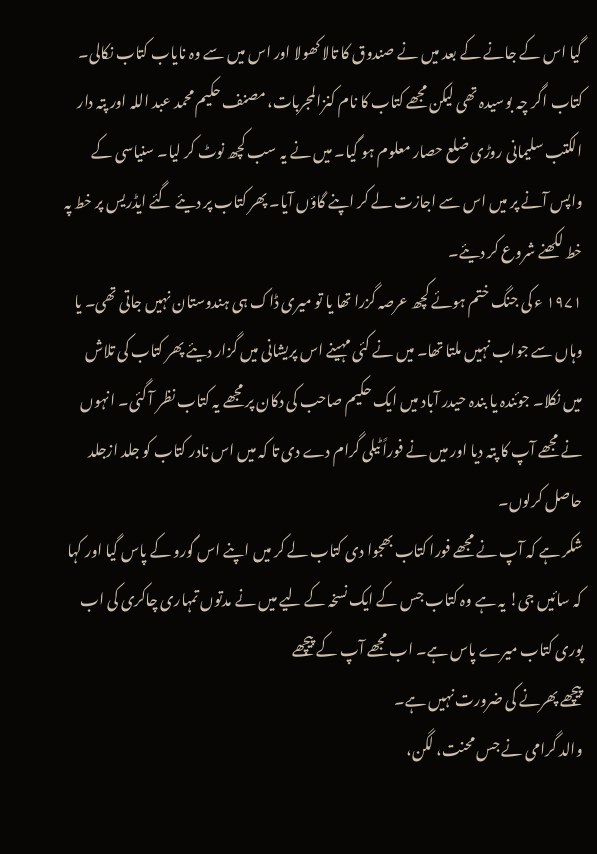گیا اس کے جانے کے بعد میں نے صندوق کا تالا کھولا اور اس میں سے وہ نایاب کتاب نکالی۔
کتاب اگر چہ بوسیدہ تھی لیکن مجھے کتاب کا نام کنزالمجربات، مصنف حکیم محمد عبد اللہ اور پتہ دار الکتب سلیمانی روڑی ضلع حصار معلوم ہو گیا۔ میں نے یہ سب کچھ نوٹ کر لیا۔ سنیاسی کے واپس آنے پر میں اس سے اجازت لے کر اپنے گاؤں آیا۔ پھر کتاب پر دیئے گئے ایڈریس پر خط پہ خط لکھنے شروع کر دیئے۔
۱۹۷۱ ء کی جنگ ختم ہوئے کچھ عرصہ گزرا تھا یا تو میری ڈاک ہی ہندوستان نہیں جاتی تھی۔ یا وہاں سے جواب نہیں ملتا تھا۔ میں نے کئی مہینے اس پریشانی میں گزار دیئے پھر کتاب کی تلاش میں نکلا۔ جوئندہ یا بندہ حیدر آباد میں ایک حکیم صاحب کی دکان پر مجھے یہ کتاب نظر آ گئی۔ انہوں نے مجھے آپ کا پتہ دیا اور میں نے فوراً ٹیلی گرام دے دی تا کہ میں اس نادر کتاب کو جلد ازجلد حاصل کرلوں۔
شکر ہے کہ آپ نے مجھے فورا کتاب بھجوا دی کتاب لے کر میں اپنے اس گورو کے پاس گیا اور کہا کہ سائیں جی! یہ ہے وہ کتاب جس کے ایک نسخہ کے لیے میں نے مدتوں تمہاری چاکری کی اب پوری کتاب میرے پاس ہے۔ اب مجھے آپ کے پیچھے
پیچھے پھرنے کی ضرورت نہیں ہے۔
والد گرامی نے جس محنت، لگن،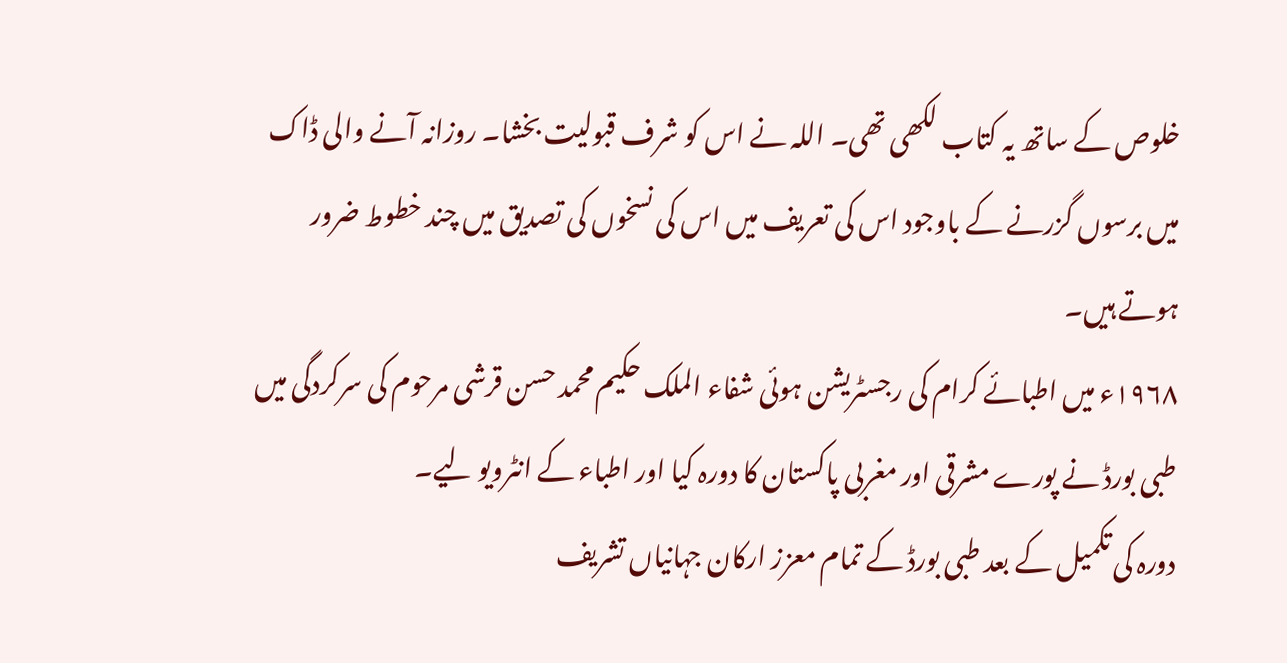خلوص کے ساتھ یہ کتاب لکھی تھی۔ اللہ نے اس کو شرف قبولیت بخشا۔ روزانہ آنے والی ڈاک میں برسوں گزرنے کے باوجود اس کی تعریف میں اس کی نسخوں کی تصدیق میں چند خطوط ضرور ہوتے ہیں۔
۱۹۶۸ء میں اطبائے کرام کی رجسٹریشن ہوئی شفاء الملک حکیم محمد حسن قرشی مرحوم کی سرکردگی میں طبی بورڈ نے پورے مشرقی اور مغربی پاکستان کا دورہ کیا اور اطباء کے انٹرویو لیے۔
دورہ کی تکمیل کے بعد طبی بورڈ کے تمام معزز ارکان جہانیاں تشریف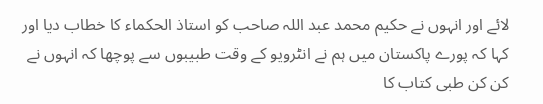لائے اور انہوں نے حکیم محمد عبد اللہ صاحب کو استاذ الحکماء کا خطاب دیا اور کہا کہ پورے پاکستان میں ہم نے انٹرویو کے وقت طبیبوں سے پوچھا کہ انہوں نے کن کن طبی کتاب کا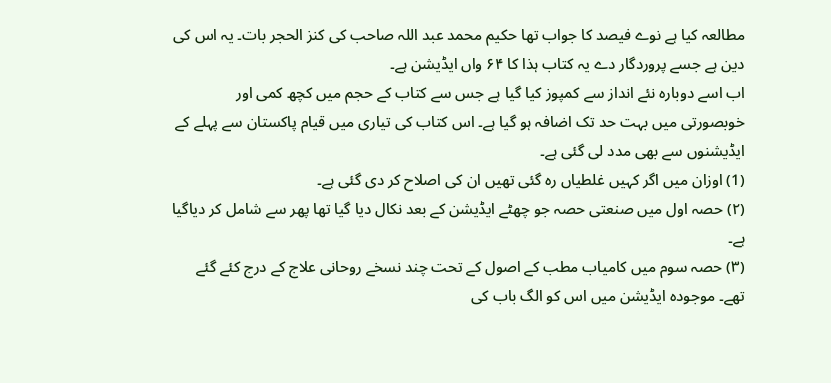مطالعہ کیا ہے نوے فیصد کا جواب تھا حکیم محمد عبد اللہ صاحب کی کنز الحجر بات۔ یہ اس کی دین ہے جسے پروردگار دے یہ کتاب ہذا کا ۶۴ واں ایڈیشن ہے۔
اب اسے دوبارہ نئے انداز سے کمپوز کیا گیا ہے جس سے کتاب کے حجم میں کچھ کمی اور خوبصورتی میں بہت حد تک اضافہ ہو گیا ہے۔ اس کتاب کی تیاری میں قیام پاکستان سے پہلے کے ایڈیشنوں سے بھی مدد لی گئی ہے۔
(1) اوزان میں اگر کہیں غلطیاں رہ گئی تھیں ان کی اصلاح کر دی گئی ہے۔
(۲) حصہ اول میں صنعتی حصہ جو چھٹے ایڈیشن کے بعد نکال دیا گیا تھا پھر سے شامل کر دیاگیا ہے۔
(۳) حصہ سوم میں کامیاب مطب کے اصول کے تحت چند نسخے روحانی علاج کے درج کئے گئے تھے۔ موجودہ ایڈیشن میں اس کو الگ باب کی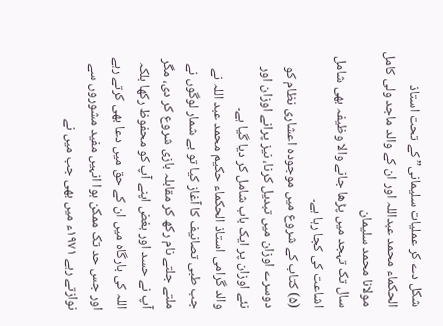شکل دے کر عملیات سلیمانی” کے تحت استاذ الحکماء محمد عبداللہ اور ان کے والد ماجد ولی کامل مولانا محمد سلیمان
سال تک تہجد میں پڑھا جانے والا وظیفہ بھی شامل اشاعت کی کجا رہا ہے۔
(۵) کتاب کے شروع میں موجودہ اعشاری نظام کو دوسرے اوزان میں تبدیل کرنا، نیز پرانے اوزان اور نئے اوزان پر ایک باب شامل کر دیا گیا ہے۔
والد گرامی استاذ الحکماء حکیم محمد عبد اللہ نے جب طبی تصانیف کا آغاز کیا تو بے شمار لوگوں نے ملتے جلتے نام رکھ کر مقابلہ بازی شروع کر دی، مگر آپ نے حسد اور بغض اپنے آپ کو محفوظ رکھا بلکہ اللہ کی بارگاہ میں ان کے حق میں دعا بھی کرتے رہے اور جس حد تک ممکن ہوا انہیں مفید مشوروں سے نوازتے رہے ۱۹۷۱ء میں بھی جب میں نے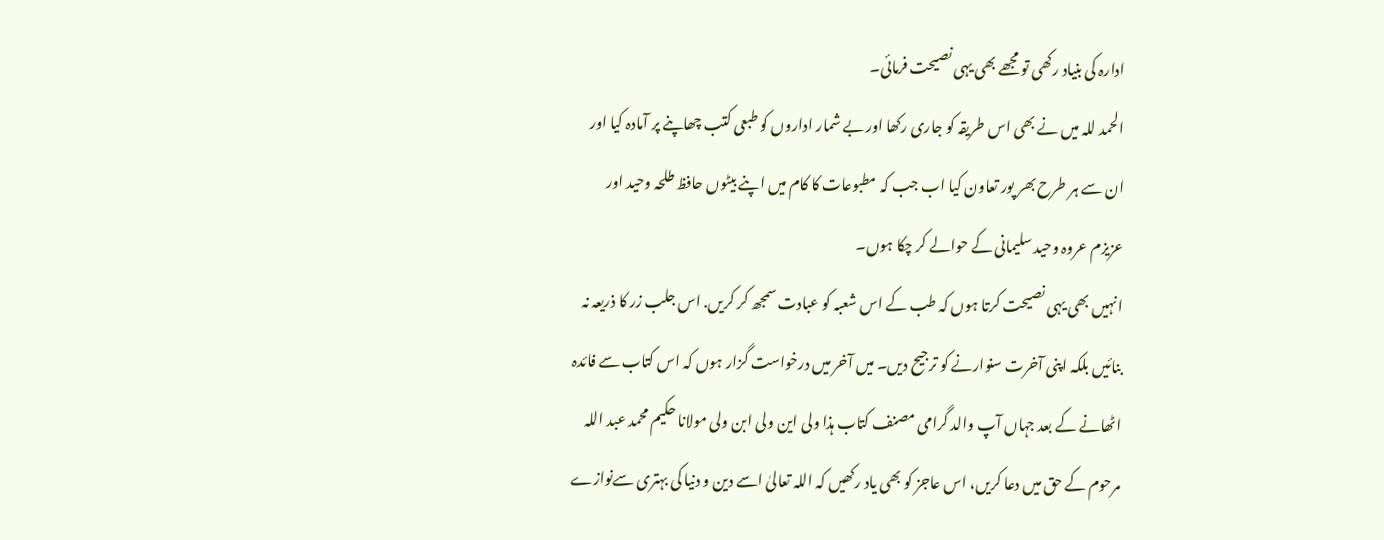ادارہ کی بنیاد رکھی تو مجھے بھی یہی نصیحت فرمائی۔
الحمد للہ میں نے بھی اس طریقہ کو جاری رکھا اور بے شمار اداروں کو طبعی کتب چھاپنے پر آمادہ کیا اور ان سے ہر طرح بھر پور تعاون کیا اب جب کہ مطبوعات کا کام میں اپنے بیٹوں حافظ طلحہ وحید اور عزیزم عروہ وحید سلیمانی کے حوالے کر چکا ہوں۔
انہیں بھی یہی نصیحت کرتا ہوں کہ طب کے اس شعبہ کو عبادت سمجھ کر کریں. اس جلب زر کا ذریعہ نہ بنائیں بلکہ اپنی آخرت سنوارنے کو ترجیح دیں۔ میں آخر میں درخواست گزار ہوں کہ اس کتاب سے فائدہ اٹھانے کے بعد جہاں آپ والد گرامی مصنف کتاب ہذا ولی این ولی ابن ولی مولانا حکیم محمد عبد اللہ مرحوم کے حق میں دعا کریں، اس عاجز کو بھی یاد رکھیں کہ اللہ تعالیٰ اسے دین و دنیا کی بہتری سےنوازے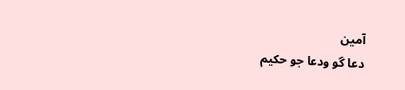آمین
دعا گو ودعا جو حکیم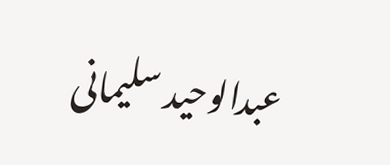عبدالوحید سلیمانی